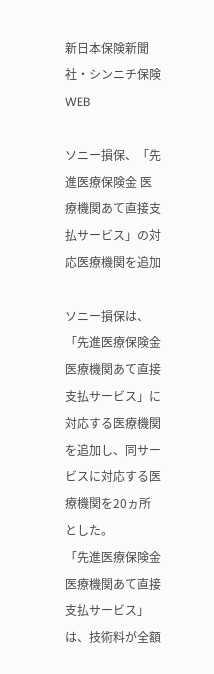新日本保険新聞社・シンニチ保険WEB

ソニー損保、「先進医療保険金 医療機関あて直接支払サービス」の対応医療機関を追加

ソニー損保は、「先進医療保険金 医療機関あて直接支払サービス」に対応する医療機関を追加し、同サービスに対応する医療機関を20ヵ所とした。
「先進医療保険金 医療機関あて直接支払サービス」は、技術料が全額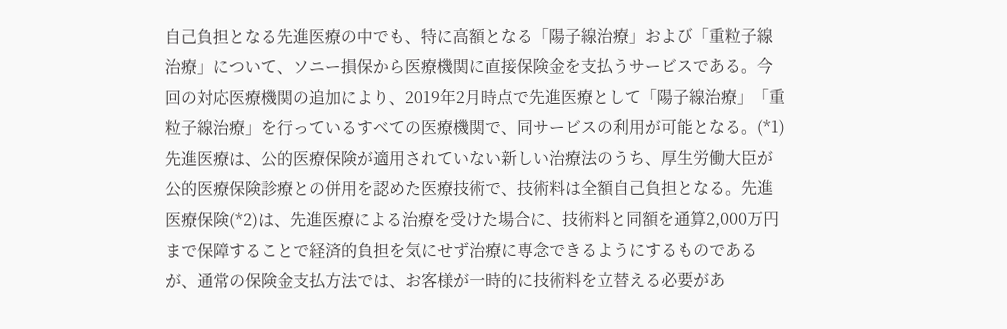自己負担となる先進医療の中でも、特に高額となる「陽子線治療」および「重粒子線治療」について、ソニー損保から医療機関に直接保険金を支払うサービスである。今回の対応医療機関の追加により、2019年2月時点で先進医療として「陽子線治療」「重粒子線治療」を行っているすべての医療機関で、同サービスの利用が可能となる。(*1)
先進医療は、公的医療保険が適用されていない新しい治療法のうち、厚生労働大臣が公的医療保険診療との併用を認めた医療技術で、技術料は全額自己負担となる。先進医療保険(*2)は、先進医療による治療を受けた場合に、技術料と同額を通算2,000万円まで保障することで経済的負担を気にせず治療に専念できるようにするものであるが、通常の保険金支払方法では、お客様が一時的に技術料を立替える必要があ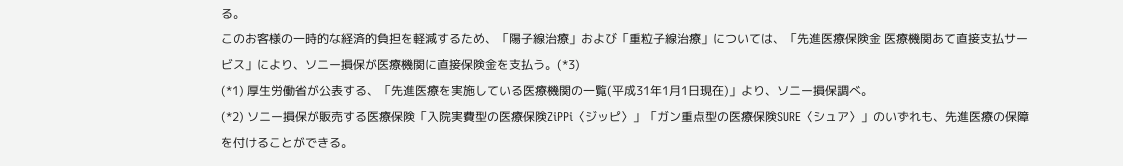る。
このお客様の一時的な経済的負担を軽減するため、「陽子線治療」および「重粒子線治療」については、「先進医療保険金 医療機関あて直接支払サービス」により、ソニー損保が医療機関に直接保険金を支払う。(*3)
(*1) 厚生労働省が公表する、「先進医療を実施している医療機関の一覧(平成31年1月1日現在)」より、ソニー損保調べ。
(*2) ソニー損保が販売する医療保険「入院実費型の医療保険ZiPPi〈ジッピ〉」「ガン重点型の医療保険SURE〈シュア〉」のいずれも、先進医療の保障を付けることができる。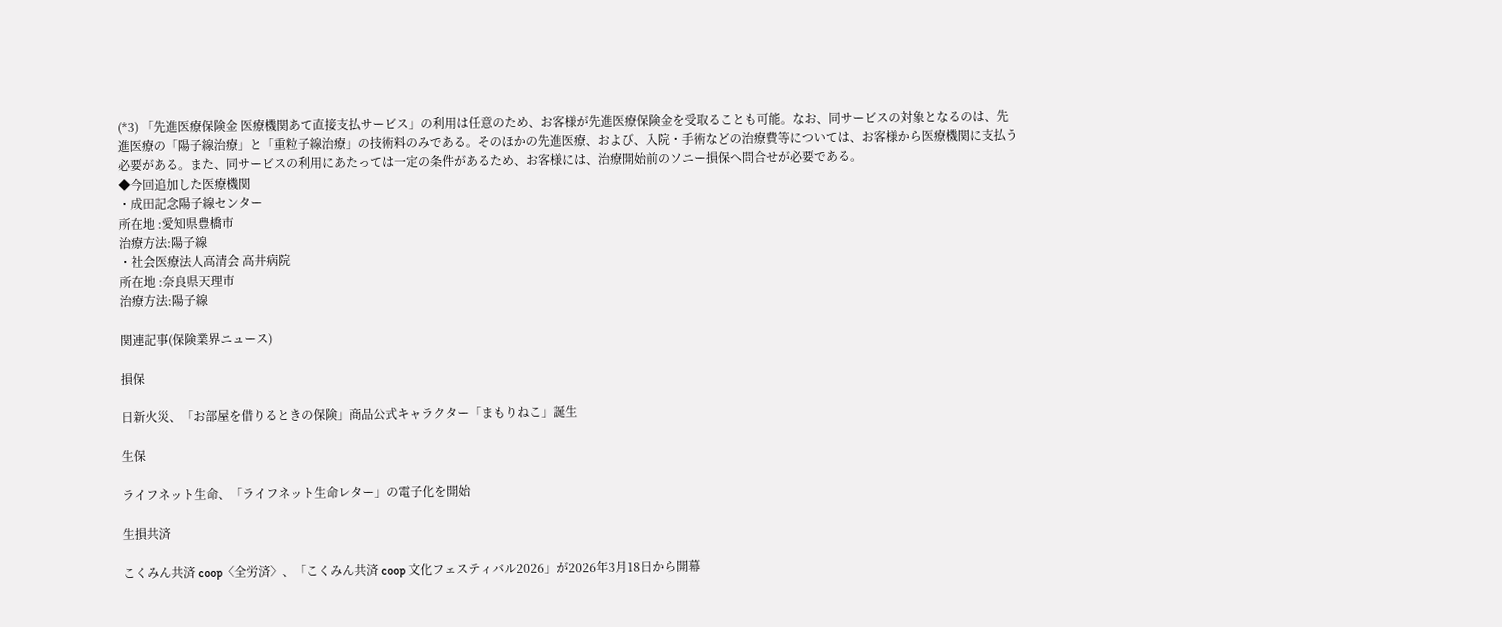(*3) 「先進医療保険金 医療機関あて直接支払サービス」の利用は任意のため、お客様が先進医療保険金を受取ることも可能。なお、同サービスの対象となるのは、先進医療の「陽子線治療」と「重粒子線治療」の技術料のみである。そのほかの先進医療、および、入院・手術などの治療費等については、お客様から医療機関に支払う必要がある。また、同サービスの利用にあたっては一定の条件があるため、お客様には、治療開始前のソニー損保へ問合せが必要である。
◆今回追加した医療機関
・成田記念陽子線センター
所在地 :愛知県豊橋市
治療方法:陽子線
・社会医療法人高清会 高井病院
所在地 :奈良県天理市
治療方法:陽子線

関連記事(保険業界ニュース)

損保

日新火災、「お部屋を借りるときの保険」商品公式キャラクター「まもりねこ」誕生

生保

ライフネット生命、「ライフネット生命レター」の電子化を開始

生損共済

こくみん共済 coop〈全労済〉、「こくみん共済 coop 文化フェスティバル2026」が2026年3月18日から開幕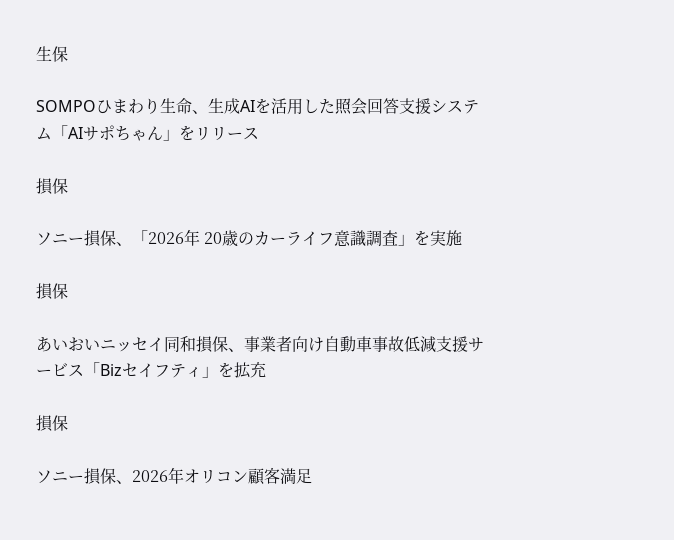生保

SOMPOひまわり生命、生成AIを活用した照会回答支援システム「AIサポちゃん」をリリース

損保

ソニー損保、「2026年 20歳のカーライフ意識調査」を実施

損保

あいおいニッセイ同和損保、事業者向け自動車事故低減支援サービス「Bizセイフティ」を拡充

損保

ソニー損保、2026年オリコン顧客満足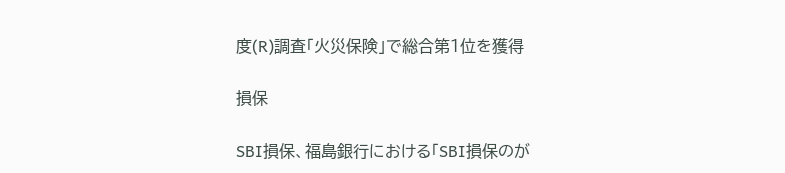度(R)調査「火災保険」で総合第1位を獲得

損保

SBI損保、福島銀行における「SBI損保のが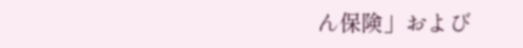ん保険」および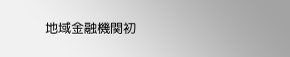地域金融機関初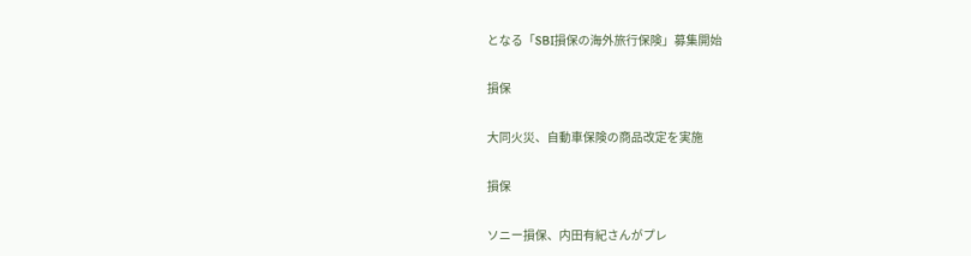となる「SBI損保の海外旅行保険」募集開始

損保

大同火災、自動車保険の商品改定を実施

損保

ソニー損保、内田有紀さんがプレ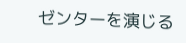ゼンターを演じる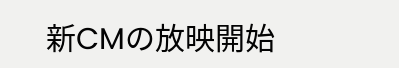新CMの放映開始